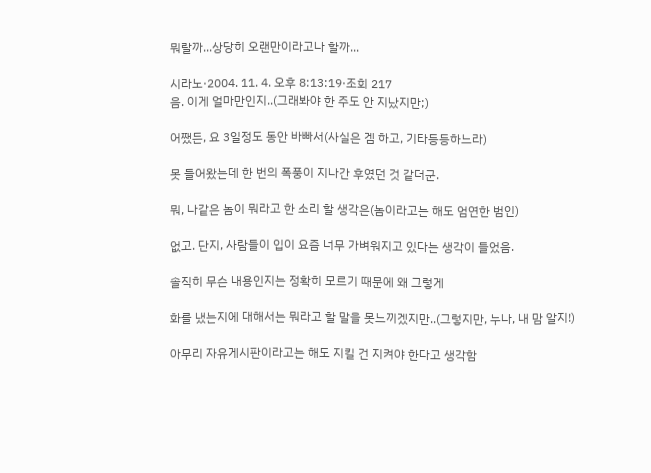뭐랄까...상당히 오랜만이라고나 할까...

시라노·2004. 11. 4. 오후 8:13:19·조회 217
음. 이게 얼마만인지..(그래봐야 한 주도 안 지났지만;)

어쨌든, 요 3일정도 동안 바빠서(사실은 겜 하고, 기타등등하느라)

못 들어왔는데 한 번의 폭풍이 지나간 후였던 것 같더군.

뭐, 나같은 놈이 뭐라고 한 소리 할 생각은(놈이라고는 해도 엄연한 범인)

없고. 단지, 사람들이 입이 요즘 너무 가벼워지고 있다는 생각이 들었음.

솔직히 무슨 내용인지는 정확히 모르기 때문에 왜 그렇게

화를 냈는지에 대해서는 뭐라고 할 말을 못느끼겠지만..(그렇지만, 누나, 내 맘 알지!)

아무리 자유게시판이라고는 해도 지킬 건 지켜야 한다고 생각함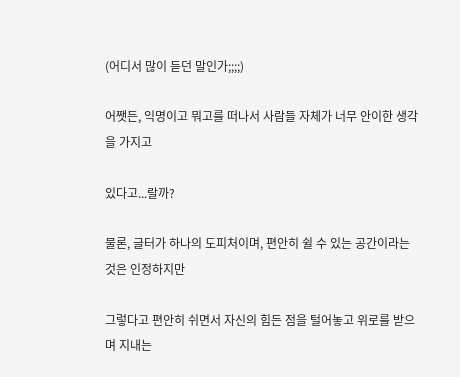(어디서 많이 듣던 말인가;;;;)

어쨋든, 익명이고 뭐고를 떠나서 사람들 자체가 너무 안이한 생각을 가지고

있다고...랄까?

물론, 글터가 하나의 도피처이며, 편안히 쉴 수 있는 공간이라는 것은 인정하지만

그렇다고 편안히 쉬면서 자신의 힘든 점을 털어놓고 위로를 받으며 지내는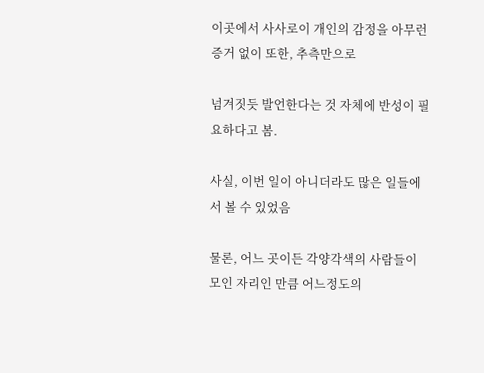이곳에서 사사로이 개인의 감정을 아무런 증거 없이 또한, 추측만으로

넘겨짓듯 발언한다는 것 자체에 반성이 필요하다고 봄.

사실, 이번 일이 아니더라도 많은 일들에서 볼 수 있었음

물론, 어느 곳이든 각양각색의 사람들이 모인 자리인 만큼 어느정도의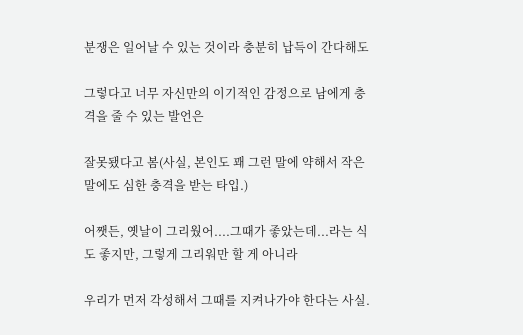분쟁은 일어날 수 있는 것이라 충분히 납득이 간다해도

그렇다고 너무 자신만의 이기적인 감정으로 남에게 충격을 줄 수 있는 발언은

잘못됐다고 봄(사실, 본인도 꽤 그런 말에 약해서 작은 말에도 심한 충격을 받는 타입.)

어쨋든, 옛날이 그리웠어....그때가 좋았는데...라는 식도 좋지만, 그렇게 그리워만 할 게 아니라

우리가 먼저 각성해서 그때를 지켜나가야 한다는 사실.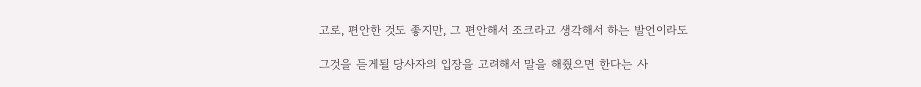고로, 편안한 것도 좋지만, 그 편안해서 조크라고 생각해서 하는 발언이라도

그것을 듣게될 당사자의 입장을 고려해서 말을 해줬으면 한다는 사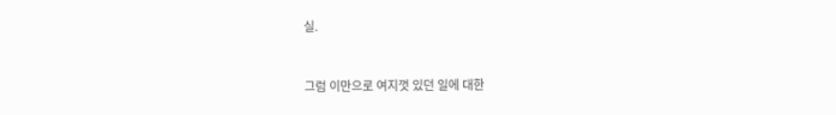실.


그럼 이만으로 여지껏 있던 일에 대한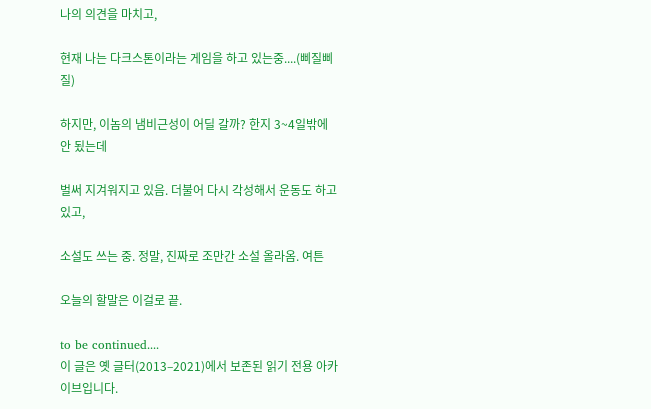나의 의견을 마치고,

현재 나는 다크스톤이라는 게임을 하고 있는중....(삐질삐질)

하지만, 이놈의 냄비근성이 어딜 갈까? 한지 3~4일밖에 안 됬는데

벌써 지겨워지고 있음. 더불어 다시 각성해서 운동도 하고있고,

소설도 쓰는 중. 정말, 진짜로 조만간 소설 올라옴. 여튼

오늘의 할말은 이걸로 끝.

to be continued....
이 글은 옛 글터(2013–2021)에서 보존된 읽기 전용 아카이브입니다.